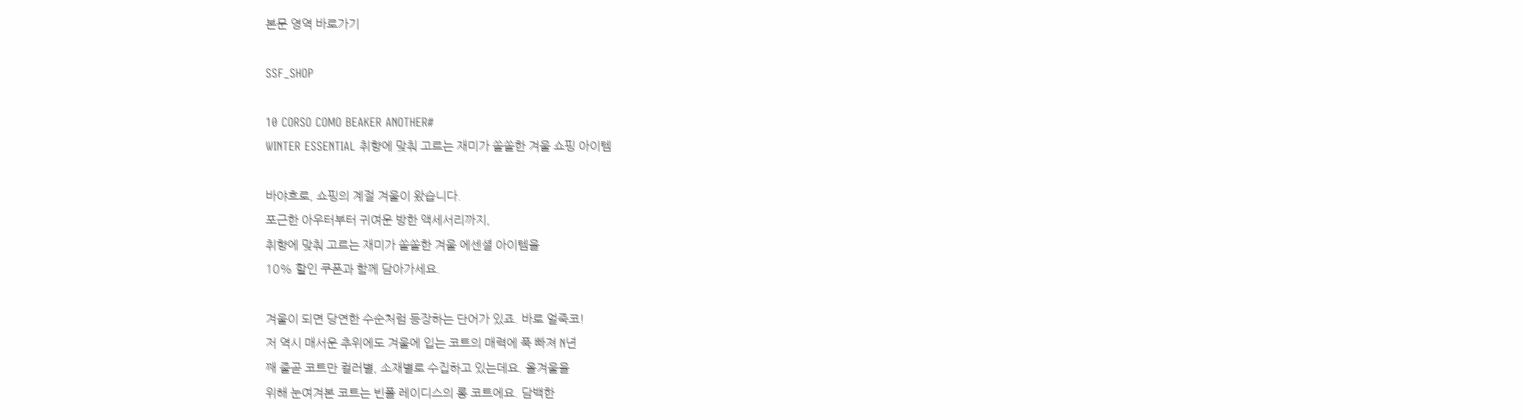본문 영역 바로가기

SSF_SHOP

10 CORSO COMO BEAKER ANOTHER#
WINTER ESSENTIAL 취향에 맞춰 고르는 재미가 쏠쏠한 겨울 쇼핑 아이템

바야흐로, 쇼핑의 계절 겨울이 왔습니다.
포근한 아우터부터 귀여운 방한 액세서리까지,
취향에 맞춰 고르는 재미가 쏠쏠한 겨울 에센셜 아이템을
10% 할인 쿠폰과 함께 담아가세요.

겨울이 되면 당연한 수순처럼 등장하는 단어가 있죠. 바로 얼죽코!
저 역시 매서운 추위에도 겨울에 입는 코트의 매력에 푹 빠져 N년
째 줄곧 코트만 컬러별, 소재별로 수집하고 있는데요. 올겨울을
위해 눈여겨본 코트는 빈폴 레이디스의 롱 코트에요. 담백한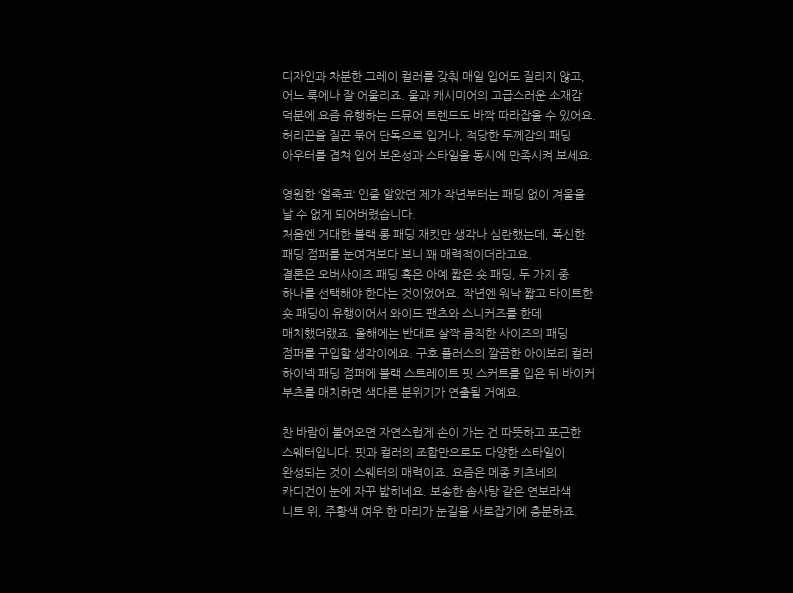디자인과 차분한 그레이 컬러를 갖춰 매일 입어도 질리지 않고,
어느 룩에나 잘 어울리죠. 울과 캐시미어의 고급스러운 소재감
덕분에 요즘 유행하는 드뮤어 트렌드도 바짝 따라잡을 수 있어요.
허리끈을 질끈 묶어 단독으로 입거나, 적당한 두께감의 패딩
아우터를 겹쳐 입어 보온성과 스타일을 동시에 만족시켜 보세요.

영원한 ‘얼죽코‘ 인줄 알았던 제가 작년부터는 패딩 없이 겨울을
날 수 없게 되어버렸습니다.
처음엔 거대한 블랙 롱 패딩 재킷만 생각나 심란했는데, 폭신한
패딩 점퍼를 눈여겨보다 보니 꽤 매력적이더라고요.
결론은 오버사이즈 패딩 혹은 아예 짧은 숏 패딩, 두 가지 중
하나를 선택해야 한다는 것이었어요. 작년엔 워낙 짧고 타이트한
숏 패딩이 유행이어서 와이드 팬츠와 스니커즈를 한데
매치했더랬죠. 올해에는 반대로 살짝 큼직한 사이즈의 패딩
점퍼를 구입할 생각이에요. 구호 플러스의 깔끔한 아이보리 컬러
하이넥 패딩 점퍼에 블랙 스트레이트 핏 스커트를 입은 뒤 바이커
부츠를 매치하면 색다른 분위기가 연출될 거예요.

찬 바람이 불어오면 자연스럽게 손이 가는 건 따뜻하고 포근한
스웨터입니다. 핏과 컬러의 조합만으로도 다양한 스타일이
완성되는 것이 스웨터의 매력이죠. 요즘은 메종 키츠네의
카디건이 눈에 자꾸 밟히네요. 보송한 솜사탕 같은 연보라색
니트 위, 주황색 여우 한 마리가 눈길을 사로잡기에 충분하죠.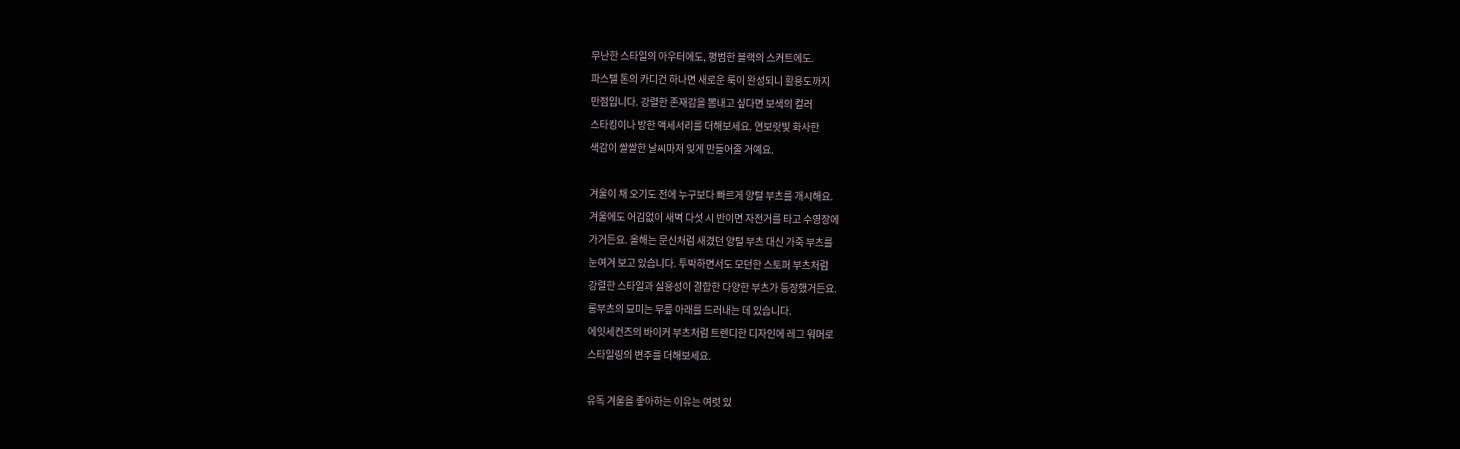무난한 스타일의 아우터에도, 평범한 블랙의 스커트에도.
파스텔 톤의 카디건 하나면 새로운 룩이 완성되니 활용도까지
만점입니다. 강렬한 존재감을 뽐내고 싶다면 보색의 컬러
스타킹이나 방한 액세서리를 더해보세요. 연보랏빛 화사한
색감이 쌀쌀한 날씨마저 잊게 만들어줄 거예요.

겨울이 채 오기도 전에 누구보다 빠르게 양털 부츠를 개시해요.
겨울에도 어김없이 새벽 다섯 시 반이면 자전거를 타고 수영장에
가거든요. 올해는 문신처럼 새겼던 양털 부츠 대신 가죽 부츠를
눈여겨 보고 있습니다. 투박하면서도 모던한 스토퍼 부츠처럼
강렬한 스타일과 실용성이 결합한 다양한 부츠가 등장했거든요.
롱부츠의 묘미는 무릎 아래를 드러내는 데 있습니다.
에잇세컨즈의 바이커 부츠처럼 트렌디한 디자인에 레그 워머로
스타일링의 변주를 더해보세요.

유독 겨울을 좋아하는 이유는 여럿 있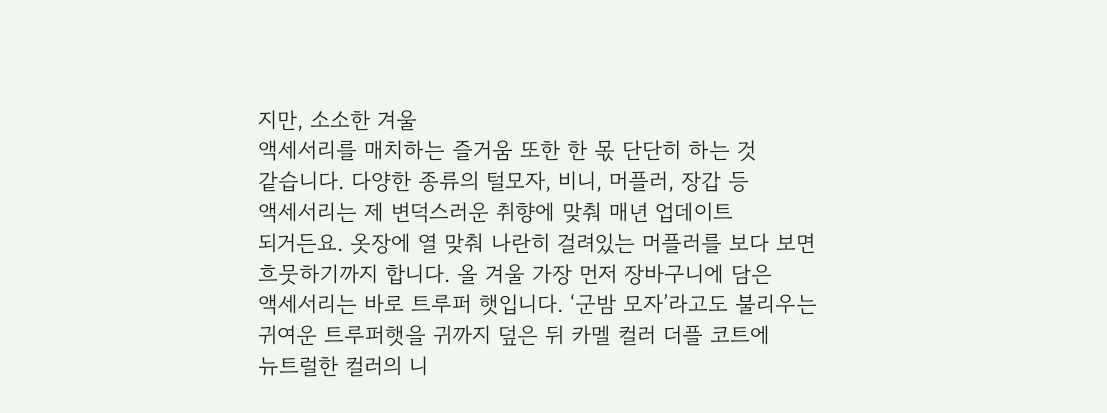지만, 소소한 겨울
액세서리를 매치하는 즐거움 또한 한 몫 단단히 하는 것
같습니다. 다양한 종류의 털모자, 비니, 머플러, 장갑 등
액세서리는 제 변덕스러운 취향에 맞춰 매년 업데이트
되거든요. 옷장에 열 맞춰 나란히 걸려있는 머플러를 보다 보면
흐뭇하기까지 합니다. 올 겨울 가장 먼저 장바구니에 담은
액세서리는 바로 트루퍼 햇입니다. ‘군밤 모자’라고도 불리우는
귀여운 트루퍼햇을 귀까지 덮은 뒤 카멜 컬러 더플 코트에
뉴트럴한 컬러의 니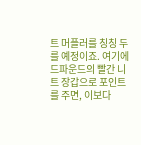트 머플러를 칭칭 두를 예정이죠. 여기에
드파운드의 빨간 니트 장갑으로 포인트를 주면, 이보다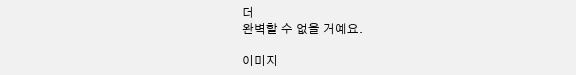더
완벽할 수 없을 거예요.

이미지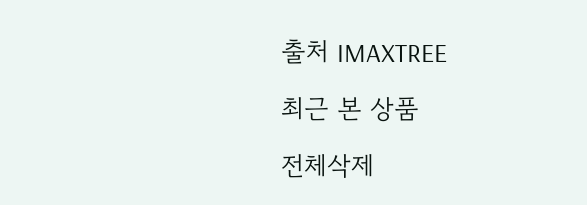출처 IMAXTREE

최근 본 상품

전체삭제